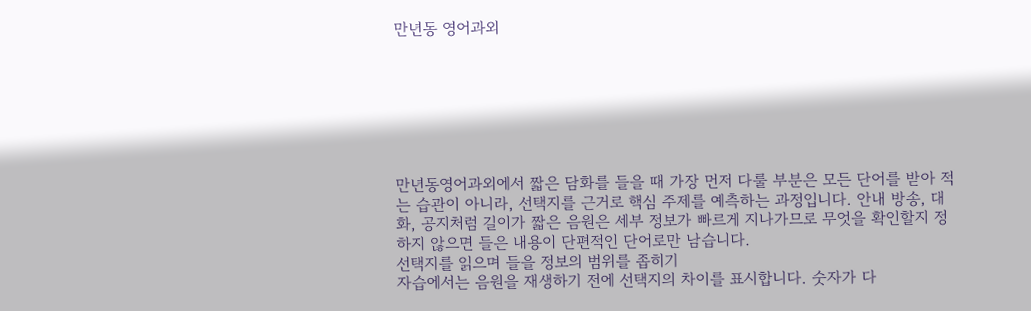만년동 영어과외







만년동영어과외에서 짧은 담화를 들을 때 가장 먼저 다룰 부분은 모든 단어를 받아 적는 습관이 아니라, 선택지를 근거로 핵심 주제를 예측하는 과정입니다. 안내 방송, 대화, 공지처럼 길이가 짧은 음원은 세부 정보가 빠르게 지나가므로 무엇을 확인할지 정하지 않으면 들은 내용이 단편적인 단어로만 남습니다.
선택지를 읽으며 들을 정보의 범위를 좁히기
자습에서는 음원을 재생하기 전에 선택지의 차이를 표시합니다. 숫자가 다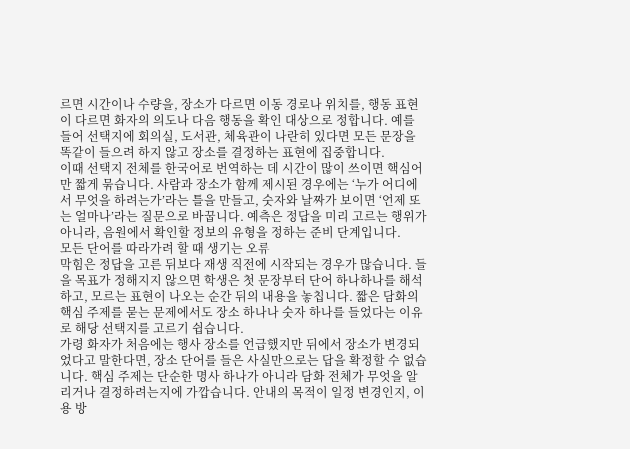르면 시간이나 수량을, 장소가 다르면 이동 경로나 위치를, 행동 표현이 다르면 화자의 의도나 다음 행동을 확인 대상으로 정합니다. 예를 들어 선택지에 회의실, 도서관, 체육관이 나란히 있다면 모든 문장을 똑같이 들으려 하지 않고 장소를 결정하는 표현에 집중합니다.
이때 선택지 전체를 한국어로 번역하는 데 시간이 많이 쓰이면 핵심어만 짧게 묶습니다. 사람과 장소가 함께 제시된 경우에는 ‘누가 어디에서 무엇을 하려는가’라는 틀을 만들고, 숫자와 날짜가 보이면 ‘언제 또는 얼마나’라는 질문으로 바꿉니다. 예측은 정답을 미리 고르는 행위가 아니라, 음원에서 확인할 정보의 유형을 정하는 준비 단계입니다.
모든 단어를 따라가려 할 때 생기는 오류
막힘은 정답을 고른 뒤보다 재생 직전에 시작되는 경우가 많습니다. 들을 목표가 정해지지 않으면 학생은 첫 문장부터 단어 하나하나를 해석하고, 모르는 표현이 나오는 순간 뒤의 내용을 놓칩니다. 짧은 담화의 핵심 주제를 묻는 문제에서도 장소 하나나 숫자 하나를 들었다는 이유로 해당 선택지를 고르기 쉽습니다.
가령 화자가 처음에는 행사 장소를 언급했지만 뒤에서 장소가 변경되었다고 말한다면, 장소 단어를 들은 사실만으로는 답을 확정할 수 없습니다. 핵심 주제는 단순한 명사 하나가 아니라 담화 전체가 무엇을 알리거나 결정하려는지에 가깝습니다. 안내의 목적이 일정 변경인지, 이용 방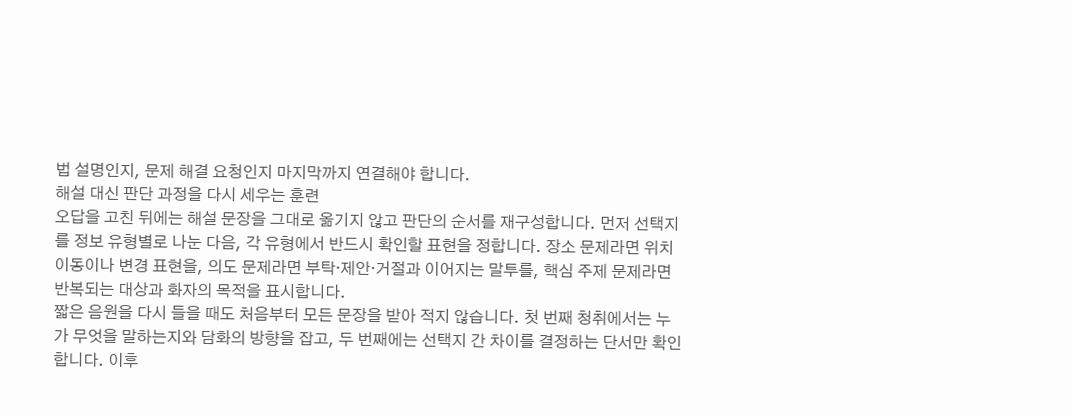법 설명인지, 문제 해결 요청인지 마지막까지 연결해야 합니다.
해설 대신 판단 과정을 다시 세우는 훈련
오답을 고친 뒤에는 해설 문장을 그대로 옮기지 않고 판단의 순서를 재구성합니다. 먼저 선택지를 정보 유형별로 나눈 다음, 각 유형에서 반드시 확인할 표현을 정합니다. 장소 문제라면 위치 이동이나 변경 표현을, 의도 문제라면 부탁·제안·거절과 이어지는 말투를, 핵심 주제 문제라면 반복되는 대상과 화자의 목적을 표시합니다.
짧은 음원을 다시 들을 때도 처음부터 모든 문장을 받아 적지 않습니다. 첫 번째 청취에서는 누가 무엇을 말하는지와 담화의 방향을 잡고, 두 번째에는 선택지 간 차이를 결정하는 단서만 확인합니다. 이후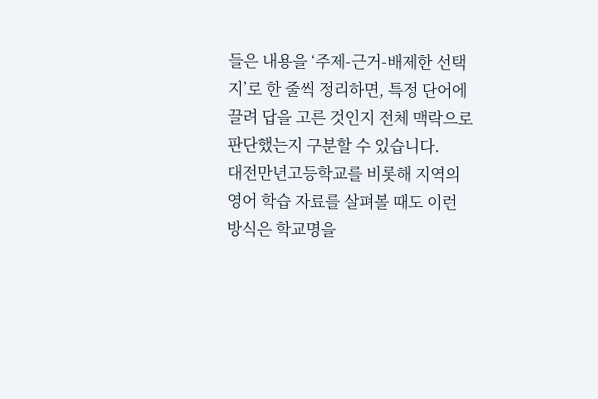들은 내용을 ‘주제-근거-배제한 선택지’로 한 줄씩 정리하면, 특정 단어에 끌려 답을 고른 것인지 전체 맥락으로 판단했는지 구분할 수 있습니다.
대전만년고등학교를 비롯해 지역의 영어 학습 자료를 살펴볼 때도 이런 방식은 학교명을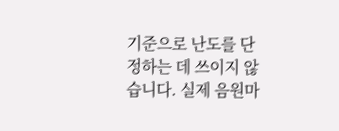기준으로 난도를 단정하는 데 쓰이지 않습니다. 실제 음원마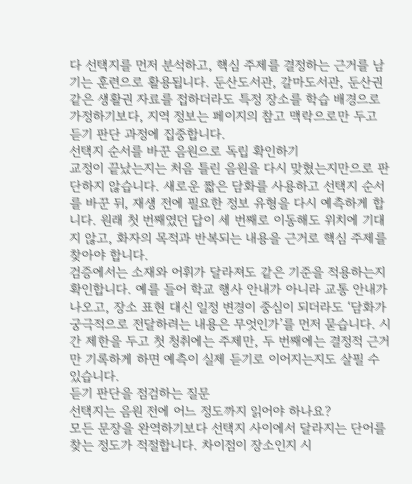다 선택지를 먼저 분석하고, 핵심 주제를 결정하는 근거를 남기는 훈련으로 활용됩니다. 둔산도서관, 갈마도서관, 둔산권 같은 생활권 자료를 접하더라도 특정 장소를 학습 배경으로 가정하기보다, 지역 정보는 페이지의 참고 맥락으로만 두고 듣기 판단 과정에 집중합니다.
선택지 순서를 바꾼 음원으로 독립 확인하기
교정이 끝났는지는 처음 틀린 음원을 다시 맞혔는지만으로 판단하지 않습니다. 새로운 짧은 담화를 사용하고 선택지 순서를 바꾼 뒤, 재생 전에 필요한 정보 유형을 다시 예측하게 합니다. 원래 첫 번째였던 답이 세 번째로 이동해도 위치에 기대지 않고, 화자의 목적과 반복되는 내용을 근거로 핵심 주제를 찾아야 합니다.
검증에서는 소재와 어휘가 달라져도 같은 기준을 적용하는지 확인합니다. 예를 들어 학교 행사 안내가 아니라 교통 안내가 나오고, 장소 표현 대신 일정 변경이 중심이 되더라도 ‘담화가 궁극적으로 전달하려는 내용은 무엇인가’를 먼저 묻습니다. 시간 제한을 두고 첫 청취에는 주제만, 두 번째에는 결정적 근거만 기록하게 하면 예측이 실제 듣기로 이어지는지도 살필 수 있습니다.
듣기 판단을 점검하는 질문
선택지는 음원 전에 어느 정도까지 읽어야 하나요?
모든 문장을 완역하기보다 선택지 사이에서 달라지는 단어를 찾는 정도가 적절합니다. 차이점이 장소인지 시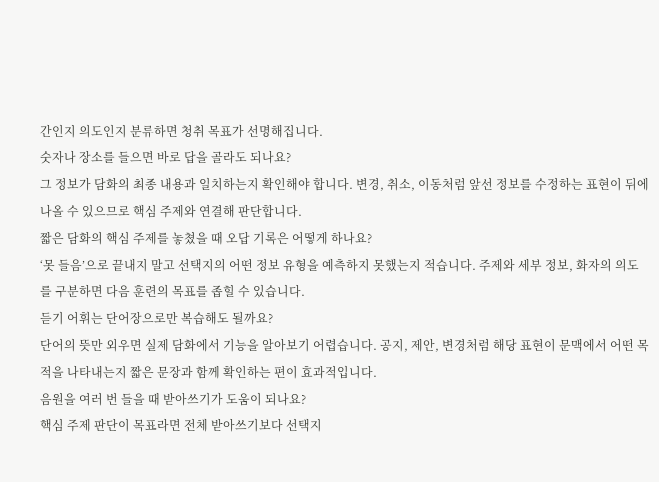간인지 의도인지 분류하면 청취 목표가 선명해집니다.
숫자나 장소를 들으면 바로 답을 골라도 되나요?
그 정보가 담화의 최종 내용과 일치하는지 확인해야 합니다. 변경, 취소, 이동처럼 앞선 정보를 수정하는 표현이 뒤에 나올 수 있으므로 핵심 주제와 연결해 판단합니다.
짧은 담화의 핵심 주제를 놓쳤을 때 오답 기록은 어떻게 하나요?
‘못 들음’으로 끝내지 말고 선택지의 어떤 정보 유형을 예측하지 못했는지 적습니다. 주제와 세부 정보, 화자의 의도를 구분하면 다음 훈련의 목표를 좁힐 수 있습니다.
듣기 어휘는 단어장으로만 복습해도 될까요?
단어의 뜻만 외우면 실제 담화에서 기능을 알아보기 어렵습니다. 공지, 제안, 변경처럼 해당 표현이 문맥에서 어떤 목적을 나타내는지 짧은 문장과 함께 확인하는 편이 효과적입니다.
음원을 여러 번 들을 때 받아쓰기가 도움이 되나요?
핵심 주제 판단이 목표라면 전체 받아쓰기보다 선택지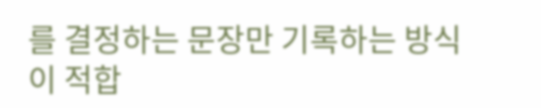를 결정하는 문장만 기록하는 방식이 적합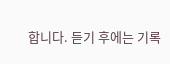합니다. 듣기 후에는 기록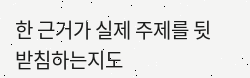한 근거가 실제 주제를 뒷받침하는지도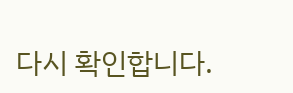다시 확인합니다.